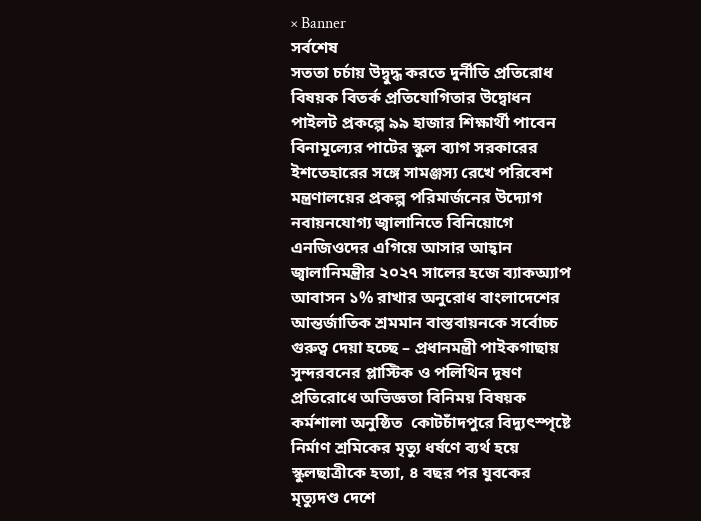× Banner
সর্বশেষ
সততা চর্চায় উদ্বুদ্ধ করতে দুর্নীতি প্রতিরোধ বিষয়ক বিতর্ক প্রতিযোগিতার উদ্বোধন পাইলট প্রকল্পে ৯৯ হাজার শিক্ষার্থী পাবেন বিনামূল্যের পাটের স্কুল ব্যাগ সরকারের ইশতেহারের সঙ্গে সামঞ্জস্য রেখে পরিবেশ মন্ত্রণালয়ের প্রকল্প পরিমার্জনের উদ্যোগ নবায়নযোগ্য জ্বালানিতে বিনিয়োগে এনজিওদের এগিয়ে আসার আহ্বান জ্বালানিমন্ত্রীর ২০২৭ সালের হজে ব্যাকঅ্যাপ আবাসন ১% রাখার অনুরোধ বাংলাদেশের আন্তর্জাতিক শ্রমমান বাস্তবায়নকে সর্বোচ্চ গুরুত্ব দেয়া হচ্ছে – প্রধানমন্ত্রী পাইকগাছায় সুন্দরবনের প্লাস্টিক ও পলিথিন দূষণ প্রতিরোধে অভিজ্ঞতা বিনিময় বিষয়ক কর্মশালা অনুষ্ঠিত  কোটচাঁদপুরে বিদ্যুৎস্পৃষ্টে নির্মাণ শ্রমিকের মৃত্যু ধর্ষণে ব্যর্থ হয়ে স্কুলছাত্রীকে হত্যা, ৪ বছর পর যুবকের মৃত্যুদণ্ড দেশে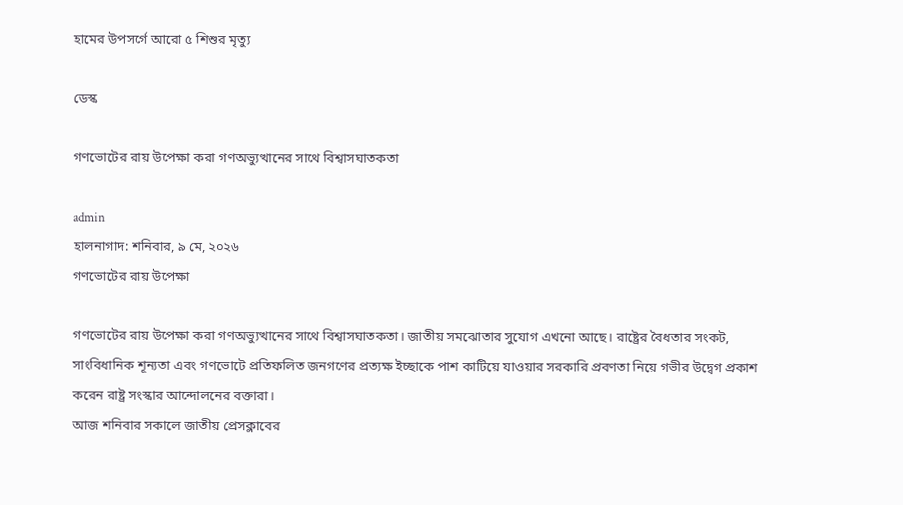হামের উপসর্গে আরো ৫ শিশুর মৃত্যু

ডেস্ক

গণভোটের রায় উপেক্ষা করা গণঅভ্যুত্থানের সাথে বিশ্বাসঘাতকতা

admin
হালনাগাদ: শনিবার, ৯ মে, ২০২৬
গণভোটের রায় উপেক্ষা

গণভোটের রায় উপেক্ষা করা গণঅভ্যুত্থানের সাথে বিশ্বাসঘাতকতা। জাতীয় সমঝোতার সুযোগ এখনো আছে। রাষ্ট্রের বৈধতার সংকট, সাংবিধানিক শূন্যতা এবং গণভোটে প্রতিফলিত জনগণের প্রত্যক্ষ ইচ্ছাকে পাশ কাটিয়ে যাওয়ার সরকারি প্রবণতা নিয়ে গভীর উদ্বেগ প্রকাশ করেন রাষ্ট্র সংস্কার আন্দোলনের বক্তারা।
আজ শনিবার সকালে জাতীয় প্রেসক্লাবের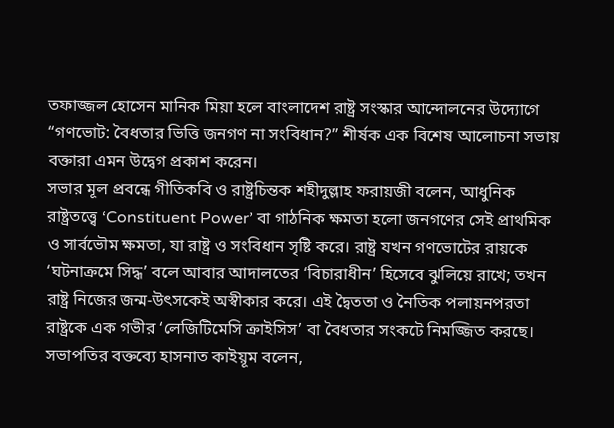তফাজ্জল হোসেন মানিক মিয়া হলে বাংলাদেশ রাষ্ট্র সংস্কার আন্দোলনের উদ্যোগে “গণভোট: বৈধতার ভিত্তি জনগণ না সংবিধান?” শীর্ষক এক বিশেষ আলোচনা সভায় বক্তারা এমন উদ্বেগ প্রকাশ করেন।
সভার মূল প্রবন্ধে গীতিকবি ও রাষ্ট্রচিন্তক শহীদুল্লাহ ফরায়জী বলেন, আধুনিক রাষ্ট্রতত্ত্বে ‘Constituent Power’ বা গাঠনিক ক্ষমতা হলো জনগণের সেই প্রাথমিক ও সার্বভৌম ক্ষমতা, যা রাষ্ট্র ও সংবিধান সৃষ্টি করে। রাষ্ট্র যখন গণভোটের রায়কে ‘ঘটনাক্রমে সিদ্ধ’ বলে আবার আদালতের ‘বিচারাধীন’ হিসেবে ঝুলিয়ে রাখে; তখন রাষ্ট্র নিজের জন্ম-উৎসকেই অস্বীকার করে। এই দ্বৈততা ও নৈতিক পলায়নপরতা রাষ্ট্রকে এক গভীর ‘লেজিটিমেসি ক্রাইসিস’ বা বৈধতার সংকটে নিমজ্জিত করছে।
সভাপতির বক্তব্যে হাসনাত কাইয়ূম বলেন,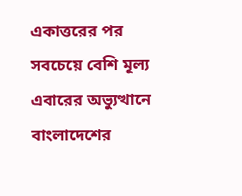একাত্তরের পর সবচেয়ে বেশি মূল্য এবারের অভ্যুত্থানে বাংলাদেশের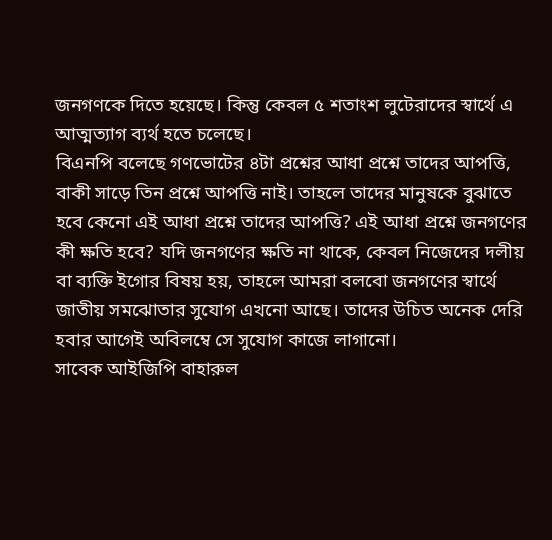জনগণকে দিতে হয়েছে। কিন্তু কেবল ৫ শতাংশ লুটেরাদের স্বার্থে এ আত্মত্যাগ ব্যর্থ হতে চলেছে।
বিএনপি বলেছে গণভোটের ৪টা প্রশ্নের আধা প্রশ্নে তাদের আপত্তি, বাকী সাড়ে তিন প্রশ্নে আপত্তি নাই। তাহলে তাদের মানুষকে বুঝাতে হবে কেনো এই আধা প্রশ্নে তাদের আপত্তি? এই আধা প্রশ্নে জনগণের কী ক্ষতি হবে? যদি জনগণের ক্ষতি না থাকে, কেবল নিজেদের দলীয় বা ব্যক্তি ইগোর বিষয় হয়, তাহলে আমরা বলবো জনগণের স্বার্থে জাতীয় সমঝোতার সুযোগ এখনো আছে। তাদের উচিত অনেক দেরি হবার আগেই অবিলম্বে সে সুযোগ কাজে লাগানো।
সাবেক আইজিপি বাহারুল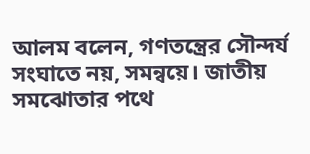আলম বলেন, গণতন্ত্রের সৌন্দর্য সংঘাতে নয়, সমন্বয়ে। জাতীয় সমঝোতার পথে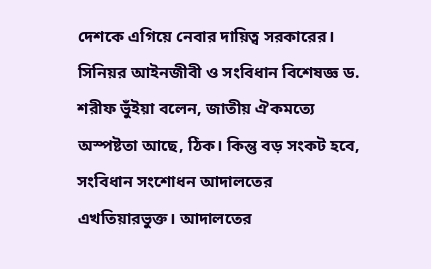দেশকে এগিয়ে নেবার দায়িত্ব সরকারের।
সিনিয়র আইনজীবী ও সংবিধান বিশেষজ্ঞ ড. শরীফ ভুঁইয়া বলেন, জাতীয় ঐকমত্যে অস্পষ্টতা আছে, ঠিক। কিন্তু বড় সংকট হবে, সংবিধান সংশোধন আদালতের এখতিয়ারভুক্ত। আদালতের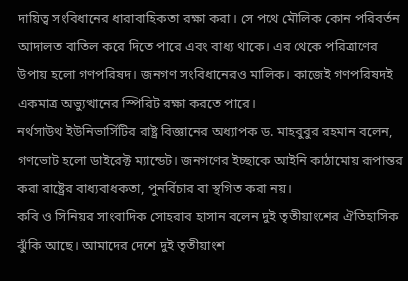দায়িত্ব সংবিধানের ধারাবাহিকতা রক্ষা করা। সে পথে মৌলিক কোন পরিবর্তন আদালত বাতিল করে দিতে পারে এবং বাধ্য থাকে। এর থেকে পরিত্রাণের উপায় হলো গণপরিষদ। জনগণ সংবিধানেরও মালিক। কাজেই গণপরিষদই একমাত্র অভ্যুত্থানের স্পিরিট রক্ষা করতে পারে।
নর্থসাউথ ইউনিভার্সিটির রাষ্ট্র বিজ্ঞানের অধ্যাপক ড. মাহবুবুর রহমান বলেন, গণভোট হলো ডাইরেক্ট ম্যান্ডেট। জনগণের ইচ্ছাকে আইনি কাঠামোয় রূপান্তর করা রাষ্ট্রের বাধ্যবাধকতা, পুনর্বিচার বা স্থগিত করা নয়।
কবি ও সিনিয়র সাংবাদিক সোহরাব হাসান বলেন দুই তৃতীয়াংশের ঐতিহাসিক ঝুঁকি আছে। আমাদের দেশে দুই তৃতীয়াংশ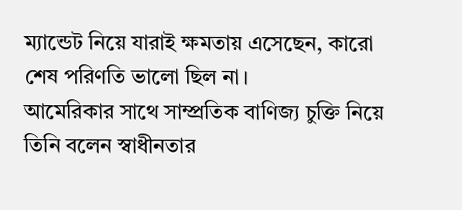ম্যান্ডেট নিয়ে যারাই ক্ষমতায় এসেছেন, কারো শেষ পরিণতি ভালো ছিল না।
আমেরিকার সাথে সাম্প্রতিক বাণিজ্য চুক্তি নিয়ে তিনি বলেন স্বাধীনতার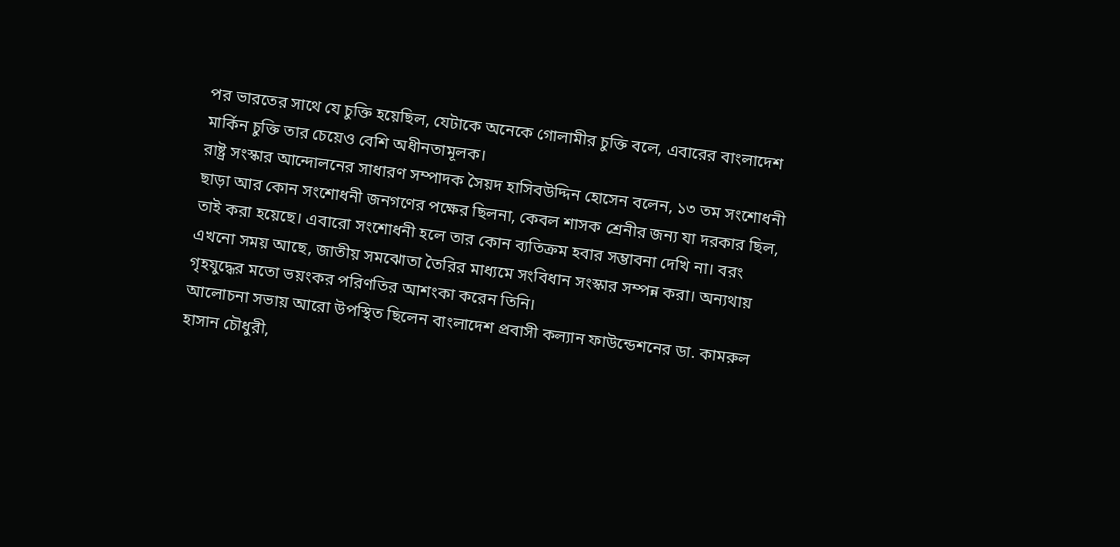পর ভারতের সাথে যে চুক্তি হয়েছিল, যেটাকে অনেকে গোলামীর চুক্তি বলে, এবারের বাংলাদেশ মার্কিন চুক্তি তার চেয়েও বেশি অধীনতামূলক।
রাষ্ট্র সংস্কার আন্দোলনের সাধারণ সম্পাদক সৈয়দ হাসিবউদ্দিন হোসেন বলেন, ১৩ তম সংশোধনী ছাড়া আর কোন সংশোধনী জনগণের পক্ষের ছিলনা, কেবল শাসক শ্রেনীর জন্য যা দরকার ছিল, তাই করা হয়েছে। এবারো সংশোধনী হলে তার কোন ব্যতিক্রম হবার সম্ভাবনা দেখি না। বরং এখনো সময় আছে, জাতীয় সমঝোতা তৈরির মাধ্যমে সংবিধান সংস্কার সম্পন্ন করা। অন্যথায় গৃহযুদ্ধের মতো ভয়ংকর পরিণতির আশংকা করেন তিনি।
আলোচনা সভায় আরো উপস্থিত ছিলেন বাংলাদেশ প্রবাসী কল্যান ফাউন্ডেশনের ডা. কামরুল হাসান চৌধুরী,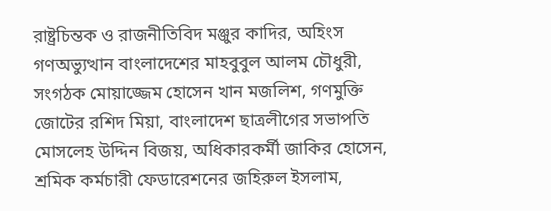রাষ্ট্রচিন্তক ও রাজনীতিবিদ মঞ্জুর কাদির, অহিংস গণঅভ্যুত্থান বাংলাদেশের মাহবুবুল আলম চৌধুরী, সংগঠক মোয়াজ্জেম হোসেন খান মজলিশ, গণমুক্তি জোটের রশিদ মিয়া, বাংলাদেশ ছাত্রলীগের সভাপতি মোসলেহ উদ্দিন বিজয়, অধিকারকর্মী জাকির হোসেন, শ্রমিক কর্মচারী ফেডারেশনের জহিরুল ইসলাম,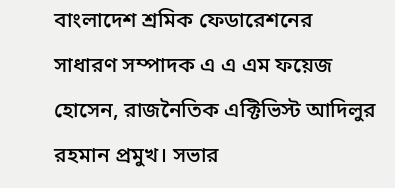বাংলাদেশ শ্রমিক ফেডারেশনের সাধারণ সম্পাদক এ এ এম ফয়েজ হোসেন, রাজনৈতিক এক্টিভিস্ট আদিলুর রহমান প্রমুখ। সভার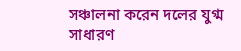সঞ্চালনা করেন দলের যুগ্ম সাধারণ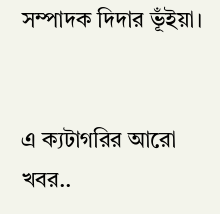সম্পাদক দিদার ভূঁইয়া।


এ ক্যটাগরির আরো খবর..